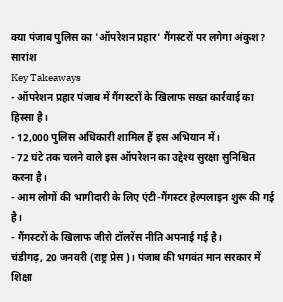क्या पंजाब पुलिस का 'ऑपरेशन प्रहार' गैंगस्टरों पर लगेगा अंकुश?
सारांश
Key Takeaways
- ऑपरेशन प्रहार पंजाब में गैंगस्टरों के खिलाफ सख्त कार्रवाई का हिस्सा है।
- 12,000 पुलिस अधिकारी शामिल हैं इस अभियान में।
- 72 घंटे तक चलने वाले इस ऑपरेशन का उद्देश्य सुरक्षा सुनिश्चित करना है।
- आम लोगों की भागीदारी के लिए एंटी-गैंगस्टर हेल्पलाइन शुरू की गई है।
- गैंगस्टरों के खिलाफ जीरो टॉलरेंस नीति अपनाई गई है।
चंडीगढ़, 20 जनवरी (राष्ट्र प्रेस)। पंजाब की भगवंत मान सरकार में शिक्षा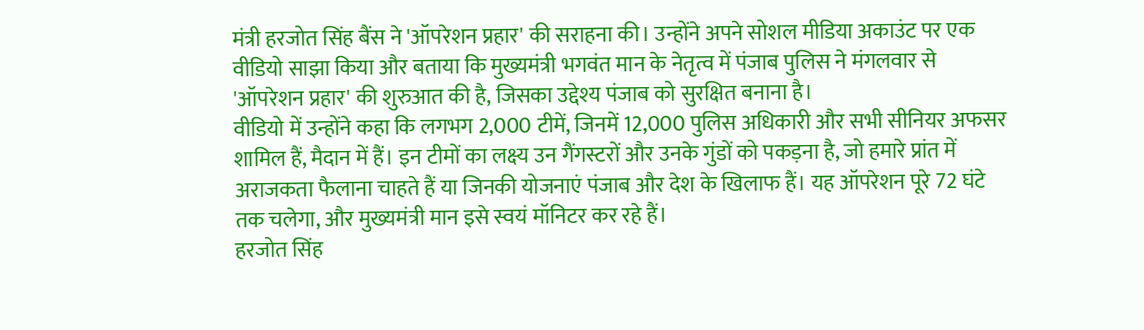मंत्री हरजोत सिंह बैंस ने 'ऑपरेशन प्रहार' की सराहना की। उन्होंने अपने सोशल मीडिया अकाउंट पर एक वीडियो साझा किया और बताया कि मुख्यमंत्री भगवंत मान के नेतृत्व में पंजाब पुलिस ने मंगलवार से 'ऑपरेशन प्रहार' की शुरुआत की है, जिसका उद्देश्य पंजाब को सुरक्षित बनाना है।
वीडियो में उन्होंने कहा कि लगभग 2,000 टीमें, जिनमें 12,000 पुलिस अधिकारी और सभी सीनियर अफसर शामिल हैं, मैदान में हैं। इन टीमों का लक्ष्य उन गैंगस्टरों और उनके गुंडों को पकड़ना है, जो हमारे प्रांत में अराजकता फैलाना चाहते हैं या जिनकी योजनाएं पंजाब और देश के खिलाफ हैं। यह ऑपरेशन पूरे 72 घंटे तक चलेगा, और मुख्यमंत्री मान इसे स्वयं मॉनिटर कर रहे हैं।
हरजोत सिंह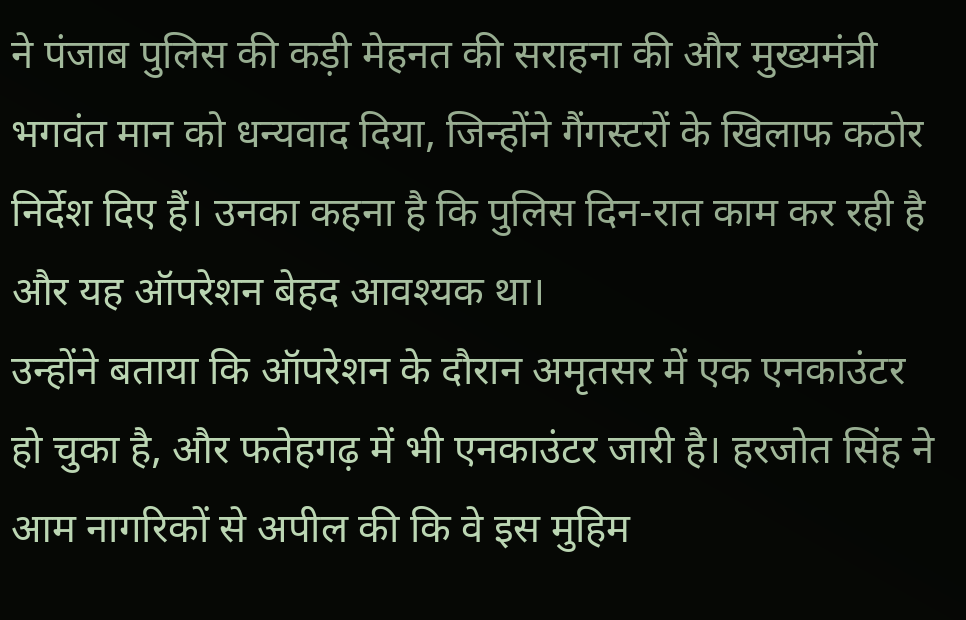ने पंजाब पुलिस की कड़ी मेहनत की सराहना की और मुख्यमंत्री भगवंत मान को धन्यवाद दिया, जिन्होंने गैंगस्टरों के खिलाफ कठोर निर्देश दिए हैं। उनका कहना है कि पुलिस दिन-रात काम कर रही है और यह ऑपरेशन बेहद आवश्यक था।
उन्होंने बताया कि ऑपरेशन के दौरान अमृतसर में एक एनकाउंटर हो चुका है, और फतेहगढ़ में भी एनकाउंटर जारी है। हरजोत सिंह ने आम नागरिकों से अपील की कि वे इस मुहिम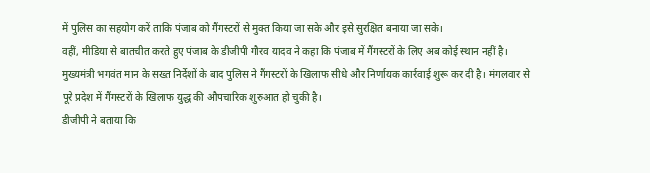में पुलिस का सहयोग करें ताकि पंजाब को गैंगस्टरों से मुक्त किया जा सके और इसे सुरक्षित बनाया जा सके।
वहीं, मीडिया से बातचीत करते हुए पंजाब के डीजीपी गौरव यादव ने कहा कि पंजाब में गैंगस्टरों के लिए अब कोई स्थान नहीं है। मुख्यमंत्री भगवंत मान के सख्त निर्देशों के बाद पुलिस ने गैंगस्टरों के खिलाफ सीधे और निर्णायक कार्रवाई शुरू कर दी है। मंगलवार से पूरे प्रदेश में गैंगस्टरों के खिलाफ युद्ध की औपचारिक शुरुआत हो चुकी है।
डीजीपी ने बताया कि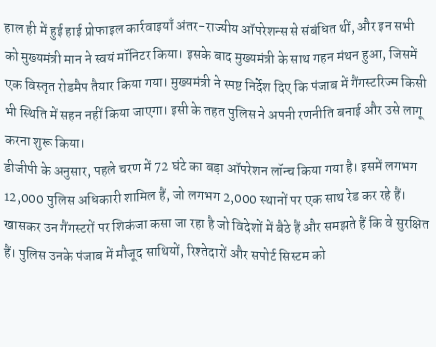हाल ही में हुई हाई प्रोफाइल कार्रवाइयाँ अंतर-राज्यीय ऑपरेशन्स से संबंधित थीं, और इन सभी को मुख्यमंत्री मान ने स्वयं मॉनिटर किया। इसके बाद मुख्यमंत्री के साथ गहन मंथन हुआ, जिसमें एक विस्तृत रोडमैप तैयार किया गया। मुख्यमंत्री ने स्पष्ट निर्देश दिए कि पंजाब में गैंगस्टरिज्म किसी भी स्थिति में सहन नहीं किया जाएगा। इसी के तहत पुलिस ने अपनी रणनीति बनाई और उसे लागू करना शुरू किया।
डीजीपी के अनुसार, पहले चरण में 72 घंटे का बड़ा ऑपरेशन लॉन्च किया गया है। इसमें लगभग 12,000 पुलिस अधिकारी शामिल हैं, जो लगभग 2,000 स्थानों पर एक साथ रेड कर रहे हैं। खासकर उन गैंगस्टरों पर शिकंजा कसा जा रहा है जो विदेशों में बैठे हैं और समझते हैं कि वे सुरक्षित हैं। पुलिस उनके पंजाब में मौजूद साथियों, रिश्तेदारों और सपोर्ट सिस्टम को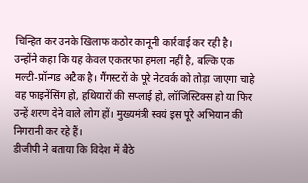चिन्हित कर उनके खिलाफ कठोर कानूनी कार्रवाई कर रही है।
उन्होंने कहा कि यह केवल एकतरफा हमला नहीं है, बल्कि एक मल्टी-प्रॉन्गड अटैक है। गैंगस्टरों के पूरे नेटवर्क को तोड़ा जाएगा चाहे वह फाइनेंसिंग हो, हथियारों की सप्लाई हो, लॉजिस्टिक्स हो या फिर उन्हें शरण देने वाले लोग हों। मुख्यमंत्री स्वयं इस पूरे अभियान की निगरानी कर रहे हैं।
डीजीपी ने बताया कि विदेश में बैठे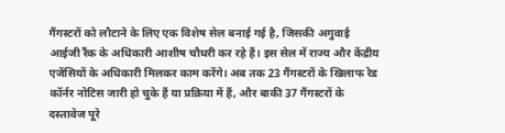गैंगस्टरों को लौटाने के लिए एक विशेष सेल बनाई गई है, जिसकी अगुवाई आईजी रैंक के अधिकारी आशीष चौधरी कर रहे हैं। इस सेल में राज्य और केंद्रीय एजेंसियों के अधिकारी मिलकर काम करेंगे। अब तक 23 गैंगस्टरों के खिलाफ रेड कॉर्नर नोटिस जारी हो चुके हैं या प्रक्रिया में हैं, और बाकी 37 गैंगस्टरों के दस्तावेज पूरे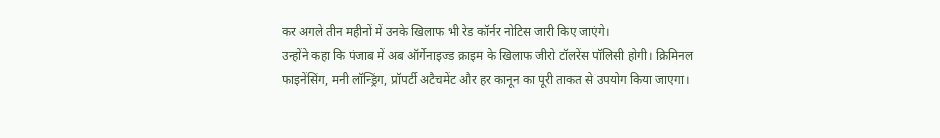कर अगले तीन महीनों में उनके खिलाफ भी रेड कॉर्नर नोटिस जारी किए जाएंगे।
उन्होंने कहा कि पंजाब में अब ऑर्गेनाइज्ड क्राइम के खिलाफ जीरो टॉलरेंस पॉलिसी होगी। क्रिमिनल फाइनेंसिंग, मनी लॉन्ड्रिंग, प्रॉपर्टी अटैचमेंट और हर कानून का पूरी ताकत से उपयोग किया जाएगा।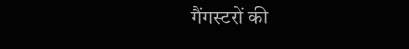गैंगस्टरों की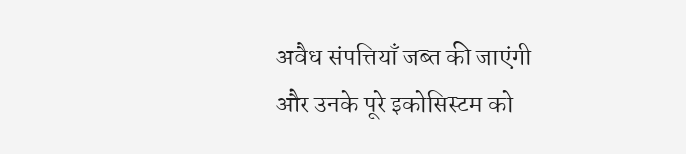अवैध संपत्तियाँ जब्त की जाएंगी और उनके पूरे इकोसिस्टम को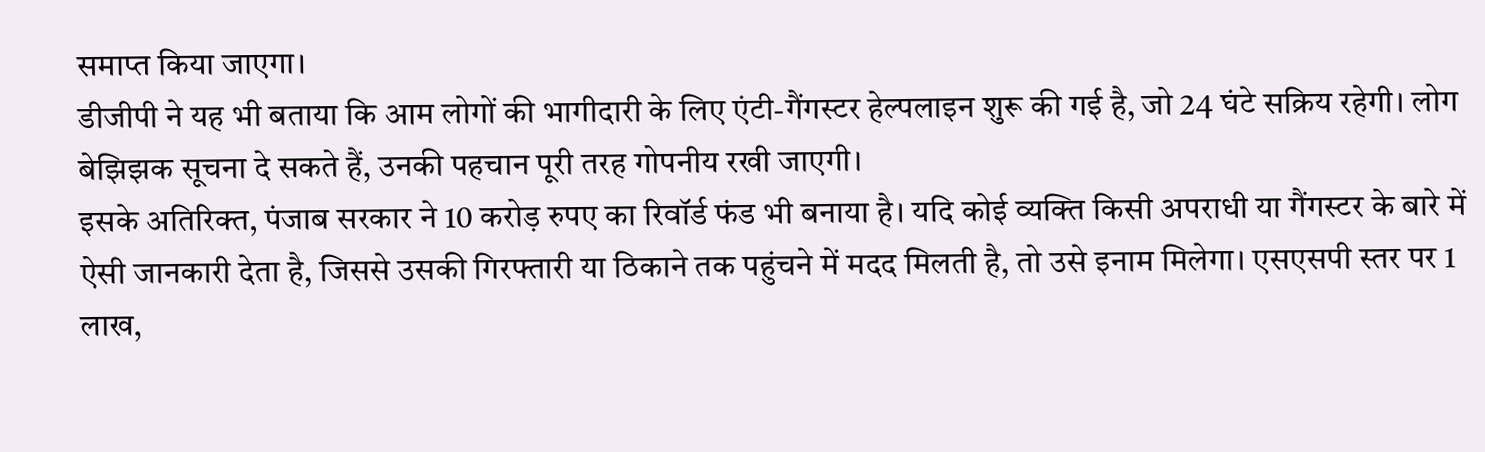समाप्त किया जाएगा।
डीजीपी ने यह भी बताया कि आम लोगों की भागीदारी के लिए एंटी-गैंगस्टर हेल्पलाइन शुरू की गई है, जो 24 घंटे सक्रिय रहेगी। लोग बेझिझक सूचना दे सकते हैं, उनकी पहचान पूरी तरह गोपनीय रखी जाएगी।
इसके अतिरिक्त, पंजाब सरकार ने 10 करोड़ रुपए का रिवॉर्ड फंड भी बनाया है। यदि कोई व्यक्ति किसी अपराधी या गैंगस्टर के बारे में ऐसी जानकारी देता है, जिससे उसकी गिरफ्तारी या ठिकाने तक पहुंचने में मदद मिलती है, तो उसे इनाम मिलेगा। एसएसपी स्तर पर 1 लाख,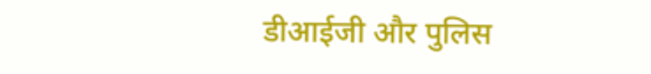डीआईजी और पुलिस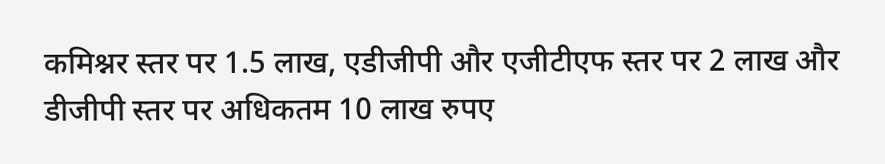कमिश्नर स्तर पर 1.5 लाख, एडीजीपी और एजीटीएफ स्तर पर 2 लाख और डीजीपी स्तर पर अधिकतम 10 लाख रुपए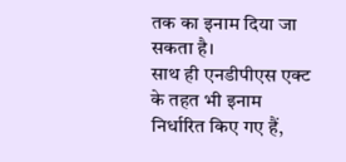तक का इनाम दिया जा सकता है।
साथ ही एनडीपीएस एक्ट के तहत भी इनाम निर्धारित किए गए हैं,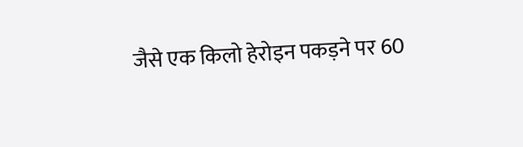जैसे एक किलो हेरोइन पकड़ने पर 60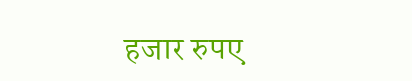हजार रुपए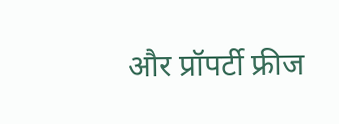और प्रॉपर्टी फ्रीज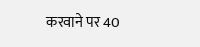करवाने पर 40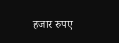हजार रुपए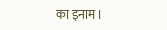का इनाम।